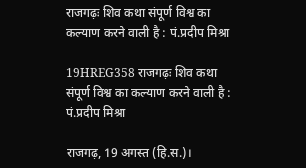राजगढ़ः शिव कथा संपूर्ण विश्व का कल्याण करने वाली है : पं.प्रदीप मिश्रा

19HREG358 राजगढ़ः शिव कथा संपूर्ण विश्व का कल्याण करने वाली है : पं.प्रदीप मिश्रा

राजगढ़, 19 अगस्त (हि.स.)।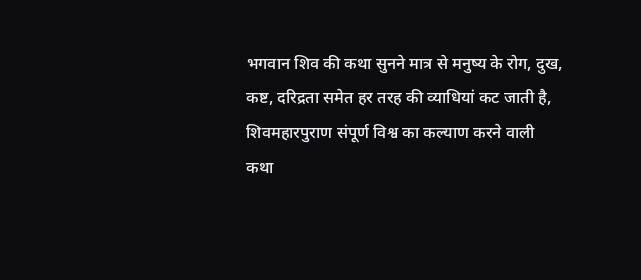भगवान शिव की कथा सुनने मात्र से मनुष्य के रोग, दुख, कष्ट, दरिद्रता समेत हर तरह की व्याधियां कट जाती है, शिवमहारपुराण संपूर्ण विश्व का कल्याण करने वाली कथा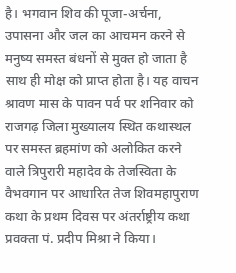है। भगवान शिव की पूजा-अर्चना, उपासना और जल का आचमन करने से मनुष्य समस्त बंधनों से मुक्त हो जाता है साथ ही मोक्ष को प्राप्त होता है। यह वाचन श्रावण मास के पावन पर्व पर शनिवार को राजगढ़ जिला मुख्यालय स्थित कथास्थल पर समस्त ब्रहमांण को अलोकित करने वाले त्रिपुरारी महादेव के तेजस्विता के वैभवगान पर आधारित तेज शिवमहापुराण कथा के प्रथम दिवस पर अंतर्राष्ट्रीय कथा प्रवक्ता पं. प्रदीप मिश्रा ने किया।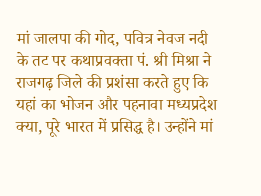मां जालपा की गोद, पवित्र नेवज नदी के तट पर कथाप्रवक्ता पं. श्री मिश्रा ने राजगढ़ जिले की प्रशंसा करते हुए कि यहां का भोजन और पहनावा मध्यप्रदेश क्या, पूरे भारत में प्रसिद्ध है। उन्होंने मां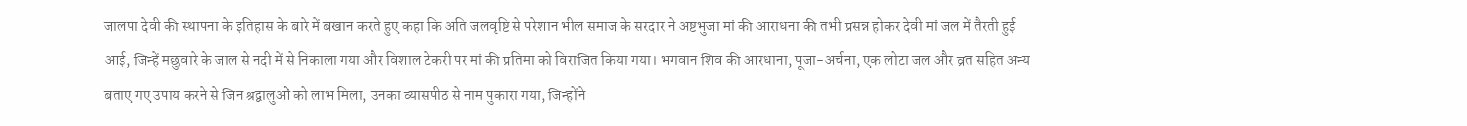जालपा देवी की स्थापना के इतिहास के बारे में बखान करते हुए कहा कि अति जलवृष्टि से परेशान भील समाज के सरदार ने अष्टभुजा मां की आराधना की तभी प्रसन्न होकर देवी मां जल में तैरती हुई आई, जिन्हें मछुवारे के जाल से नदी में से निकाला गया और विशाल टेकरी पर मां की प्रतिमा को विराजित किया गया। भगवान शिव की आरधाना, पूजा-अर्चना, एक लोटा जल और व्रत सहित अन्य बताए गए उपाय करने से जिन श्रद्वालुओं को लाभ मिला, उनका व्यासपीठ से नाम पुकारा गया, जिन्होंने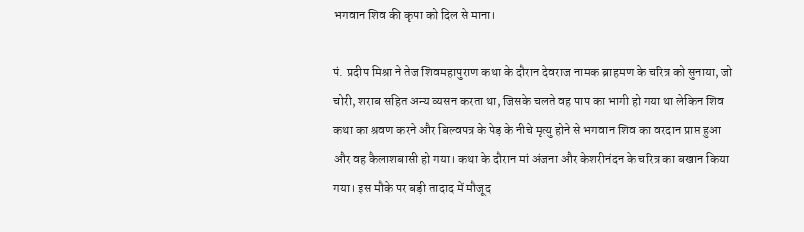भगवान शिव की कृपा को दिल से माना।

पं. प्रदीप मिश्रा ने तेज शिवमहापुराण कथा के दौरान देवराज नामक ब्राहमण के चरित्र को सुनाया, जो चोरी, शराब सहित अन्य व्यसन करता था, जिसके चलते वह पाप का भागी हो गया था लेकिन शिव कथा का श्रवण करने और बिल्वपत्र के पेड़ के नीचे मृत्यु होने से भगवान शिव का वरदान प्राप्त हुआ और वह कैलाशबासी हो गया। कथा के दौरान मां अंजना और केशरीनंदन के चरित्र का बखान किया गया। इस मौके पर बड़ी तादाद में मौजूद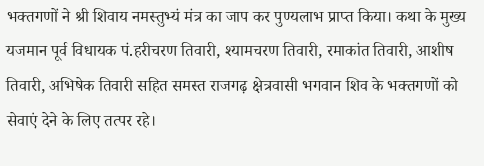भक्तगणों ने श्री शिवाय नमस्तुभ्यं मंत्र का जाप कर पुण्यलाभ प्राप्त किया। कथा के मुख्य यजमान पूर्व विधायक पं.हरीचरण तिवारी, श्यामचरण तिवारी, रमाकांत तिवारी, आशीष तिवारी, अभिषेक तिवारी सहित समस्त राजगढ़ क्षेत्रवासी भगवान शिव के भक्तगणों को सेवाएं देने के लिए तत्पर रहे।